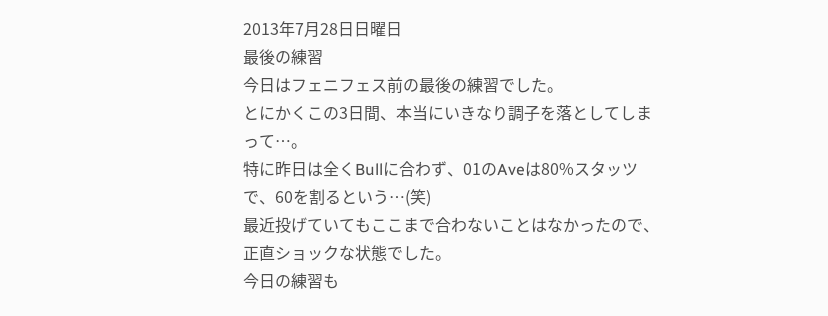2013年7月28日日曜日
最後の練習
今日はフェニフェス前の最後の練習でした。
とにかくこの3日間、本当にいきなり調子を落としてしまって…。
特に昨日は全くBullに合わず、01のAveは80%スタッツで、60を割るという…(笑)
最近投げていてもここまで合わないことはなかったので、正直ショックな状態でした。
今日の練習も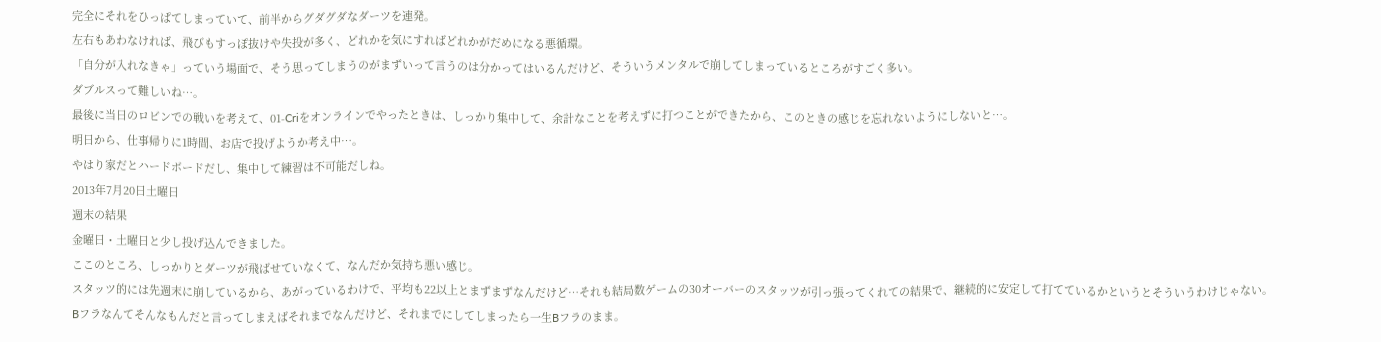完全にそれをひっぱてしまっていて、前半からグダグダなダーツを連発。
左右もあわなければ、飛びもすっぽ抜けや失投が多く、どれかを気にすればどれかがだめになる悪循環。
「自分が入れなきゃ」っていう場面で、そう思ってしまうのがまずいって言うのは分かってはいるんだけど、そういうメンタルで崩してしまっているところがすごく多い。
ダブルスって難しいね…。
最後に当日のロビンでの戦いを考えて、01-Criをオンラインでやったときは、しっかり集中して、余計なことを考えずに打つことができたから、このときの感じを忘れないようにしないと…。
明日から、仕事帰りに1時間、お店で投げようか考え中…。
やはり家だとハードボードだし、集中して練習は不可能だしね。
2013年7月20日土曜日
週末の結果
金曜日・土曜日と少し投げ込んできました。
ここのところ、しっかりとダーツが飛ばせていなくて、なんだか気持ち悪い感じ。
スタッツ的には先週末に崩しているから、あがっているわけで、平均も22以上とまずまずなんだけど…それも結局数ゲームの30オーバーのスタッツが引っ張ってくれての結果で、継続的に安定して打てているかというとそういうわけじゃない。
Bフラなんてそんなもんだと言ってしまえばそれまでなんだけど、それまでにしてしまったら一生Bフラのまま。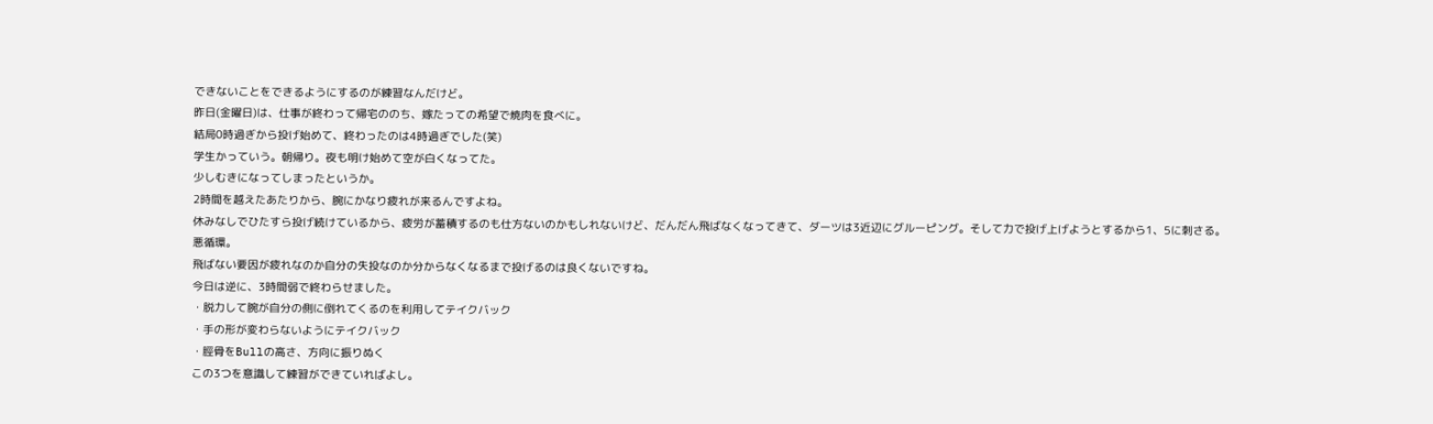できないことをできるようにするのが練習なんだけど。
昨日(金曜日)は、仕事が終わって帰宅ののち、嫁たっての希望で焼肉を食べに。
結局0時過ぎから投げ始めて、終わったのは4時過ぎでした(笑)
学生かっていう。朝帰り。夜も明け始めて空が白くなってた。
少しむきになってしまったというか。
2時間を越えたあたりから、腕にかなり疲れが来るんですよね。
休みなしでひたすら投げ続けているから、疲労が蓄積するのも仕方ないのかもしれないけど、だんだん飛ばなくなってきて、ダーツは3近辺にグルーピング。そして力で投げ上げようとするから1、5に刺さる。
悪循環。
飛ばない要因が疲れなのか自分の失投なのか分からなくなるまで投げるのは良くないですね。
今日は逆に、3時間弱で終わらせました。
・脱力して腕が自分の側に倒れてくるのを利用してテイクバック
・手の形が変わらないようにテイクバック
・脛骨をBullの高さ、方向に振りぬく
この3つを意識して練習ができていればよし。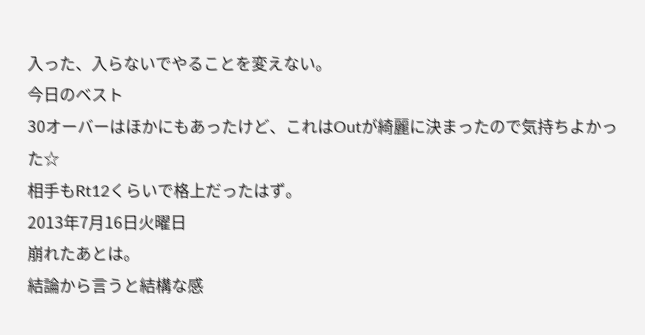入った、入らないでやることを変えない。
今日のベスト
30オーバーはほかにもあったけど、これはOutが綺麗に決まったので気持ちよかった☆
相手もRt12くらいで格上だったはず。
2013年7月16日火曜日
崩れたあとは。
結論から言うと結構な感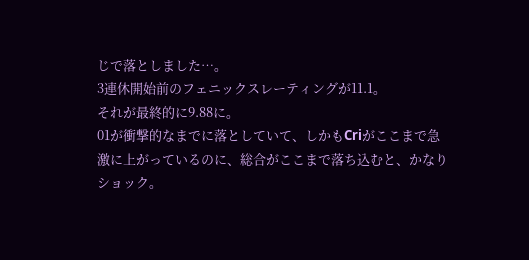じで落としました…。
3連休開始前のフェニックスレーティングが11.1。
それが最終的に9.88に。
01が衝撃的なまでに落としていて、しかもCriがここまで急激に上がっているのに、総合がここまで落ち込むと、かなりショック。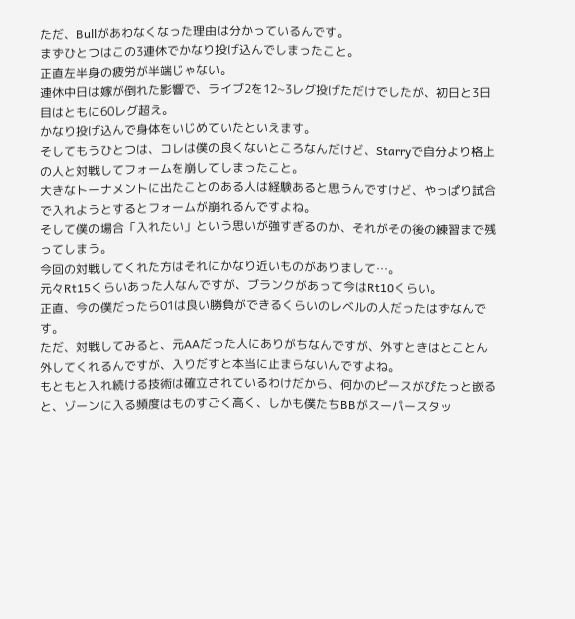ただ、Bullがあわなくなった理由は分かっているんです。
まずひとつはこの3連休でかなり投げ込んでしまったこと。
正直左半身の疲労が半端じゃない。
連休中日は嫁が倒れた影響で、ライブ2を12~3レグ投げただけでしたが、初日と3日目はともに60レグ超え。
かなり投げ込んで身体をいじめていたといえます。
そしてもうひとつは、コレは僕の良くないところなんだけど、Starryで自分より格上の人と対戦してフォームを崩してしまったこと。
大きなトーナメントに出たことのある人は経験あると思うんですけど、やっぱり試合で入れようとするとフォームが崩れるんですよね。
そして僕の場合「入れたい」という思いが強すぎるのか、それがその後の練習まで残ってしまう。
今回の対戦してくれた方はそれにかなり近いものがありまして…。
元々Rt15くらいあった人なんですが、ブランクがあって今はRt10くらい。
正直、今の僕だったら01は良い勝負ができるくらいのレベルの人だったはずなんです。
ただ、対戦してみると、元AAだった人にありがちなんですが、外すときはとことん外してくれるんですが、入りだすと本当に止まらないんですよね。
もともと入れ続ける技術は確立されているわけだから、何かのピースがぴたっと嵌ると、ゾーンに入る頻度はものすごく高く、しかも僕たちBBがスーパースタッ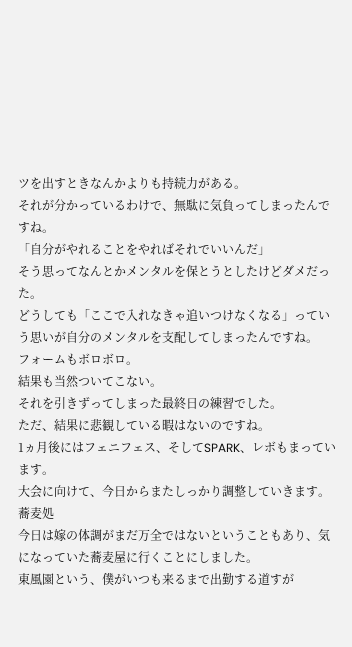ツを出すときなんかよりも持続力がある。
それが分かっているわけで、無駄に気負ってしまったんですね。
「自分がやれることをやればそれでいいんだ」
そう思ってなんとかメンタルを保とうとしたけどダメだった。
どうしても「ここで入れなきゃ追いつけなくなる」っていう思いが自分のメンタルを支配してしまったんですね。
フォームもボロボロ。
結果も当然ついてこない。
それを引きずってしまった最終日の練習でした。
ただ、結果に悲観している暇はないのですね。
1ヵ月後にはフェニフェス、そしてSPARK、レボもまっています。
大会に向けて、今日からまたしっかり調整していきます。
蕎麦処
今日は嫁の体調がまだ万全ではないということもあり、気になっていた蕎麦屋に行くことにしました。
東風園という、僕がいつも来るまで出勤する道すが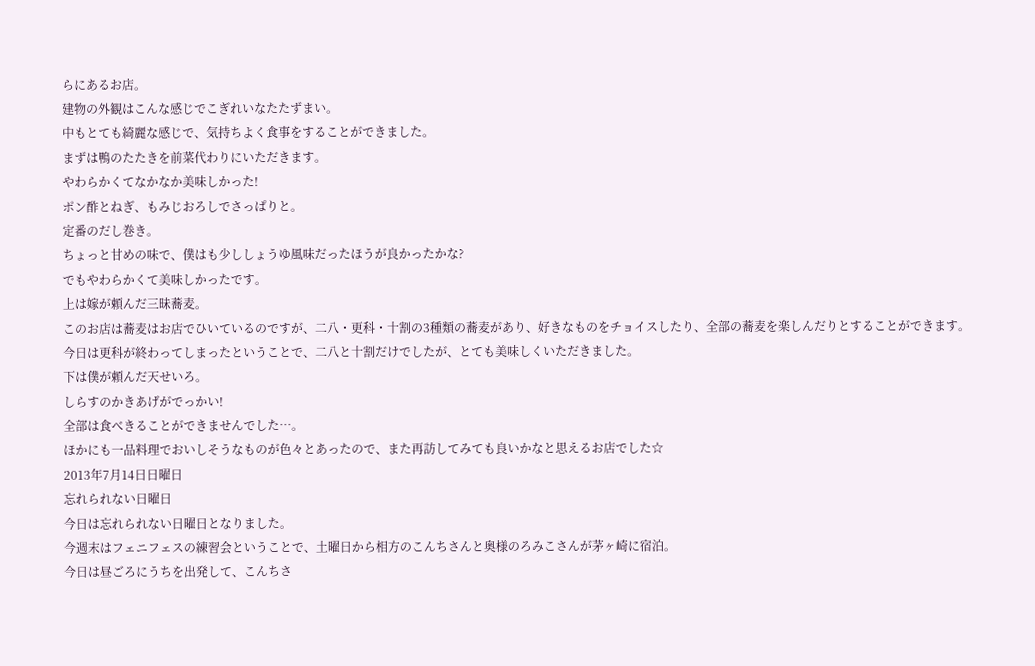らにあるお店。
建物の外観はこんな感じでこぎれいなたたずまい。
中もとても綺麗な感じで、気持ちよく食事をすることができました。
まずは鴨のたたきを前菜代わりにいただきます。
やわらかくてなかなか美味しかった!
ポン酢とねぎ、もみじおろしでさっぱりと。
定番のだし巻き。
ちょっと甘めの味で、僕はも少ししょうゆ風味だったほうが良かったかな?
でもやわらかくて美味しかったです。
上は嫁が頼んだ三昧蕎麦。
このお店は蕎麦はお店でひいているのですが、二八・更科・十割の3種類の蕎麦があり、好きなものをチョイスしたり、全部の蕎麦を楽しんだりとすることができます。
今日は更科が終わってしまったということで、二八と十割だけでしたが、とても美味しくいただきました。
下は僕が頼んだ天せいろ。
しらすのかきあげがでっかい!
全部は食べきることができませんでした…。
ほかにも一品料理でおいしそうなものが色々とあったので、また再訪してみても良いかなと思えるお店でした☆
2013年7月14日日曜日
忘れられない日曜日
今日は忘れられない日曜日となりました。
今週末はフェニフェスの練習会ということで、土曜日から相方のこんちさんと奥様のろみこさんが茅ヶ崎に宿泊。
今日は昼ごろにうちを出発して、こんちさ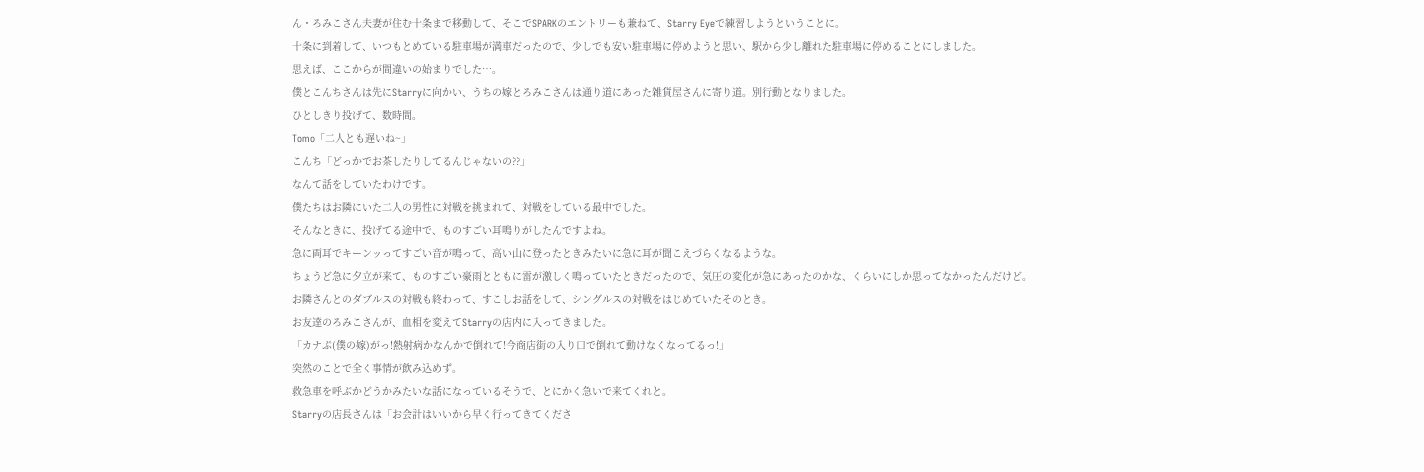ん・ろみこさん夫妻が住む十条まで移動して、そこでSPARKのエントリーも兼ねて、Starry Eyeで練習しようということに。
十条に到着して、いつもとめている駐車場が満車だったので、少しでも安い駐車場に停めようと思い、駅から少し離れた駐車場に停めることにしました。
思えば、ここからが間違いの始まりでした…。
僕とこんちさんは先にStarryに向かい、うちの嫁とろみこさんは通り道にあった雑貨屋さんに寄り道。別行動となりました。
ひとしきり投げて、数時間。
Tomo「二人とも遅いね~」
こんち「どっかでお茶したりしてるんじゃないの??」
なんて話をしていたわけです。
僕たちはお隣にいた二人の男性に対戦を挑まれて、対戦をしている最中でした。
そんなときに、投げてる途中で、ものすごい耳鳴りがしたんですよね。
急に両耳でキーンッってすごい音が鳴って、高い山に登ったときみたいに急に耳が聞こえづらくなるような。
ちょうど急に夕立が来て、ものすごい豪雨とともに雷が激しく鳴っていたときだったので、気圧の変化が急にあったのかな、くらいにしか思ってなかったんだけど。
お隣さんとのダブルスの対戦も終わって、すこしお話をして、シングルスの対戦をはじめていたそのとき。
お友達のろみこさんが、血相を変えてStarryの店内に入ってきました。
「カナぷ(僕の嫁)がっ!熱射病かなんかで倒れて!今商店街の入り口で倒れて動けなくなってるっ!」
突然のことで全く事情が飲み込めず。
救急車を呼ぶかどうかみたいな話になっているそうで、とにかく急いで来てくれと。
Starryの店長さんは「お会計はいいから早く行ってきてくださ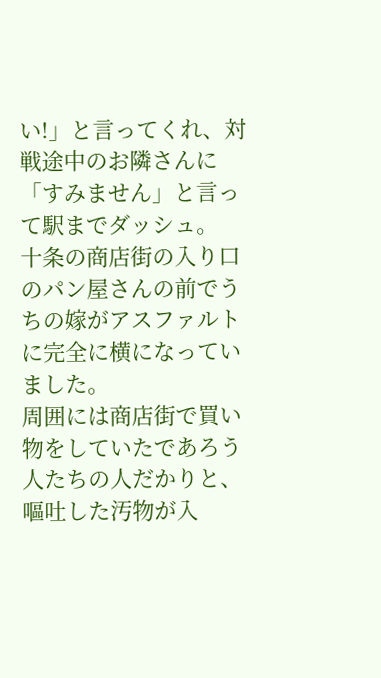い!」と言ってくれ、対戦途中のお隣さんに「すみません」と言って駅までダッシュ。
十条の商店街の入り口のパン屋さんの前でうちの嫁がアスファルトに完全に横になっていました。
周囲には商店街で買い物をしていたであろう人たちの人だかりと、嘔吐した汚物が入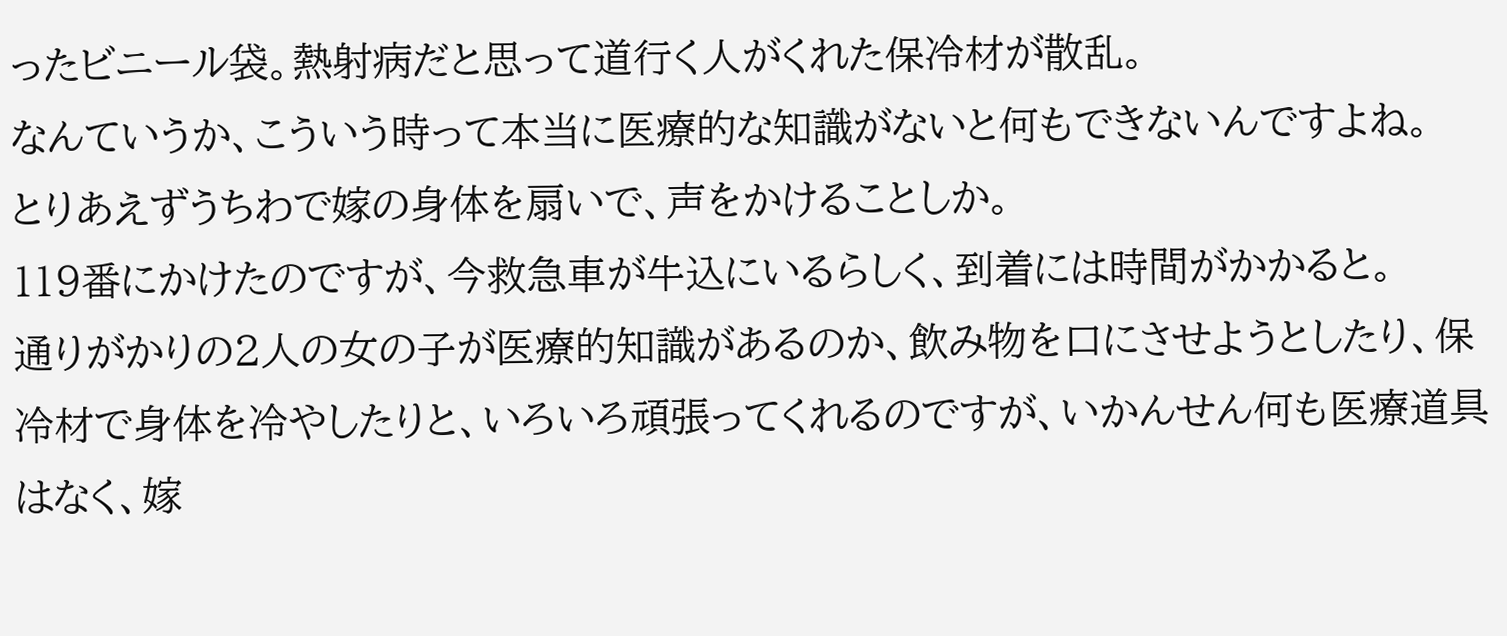ったビニール袋。熱射病だと思って道行く人がくれた保冷材が散乱。
なんていうか、こういう時って本当に医療的な知識がないと何もできないんですよね。
とりあえずうちわで嫁の身体を扇いで、声をかけることしか。
119番にかけたのですが、今救急車が牛込にいるらしく、到着には時間がかかると。
通りがかりの2人の女の子が医療的知識があるのか、飲み物を口にさせようとしたり、保冷材で身体を冷やしたりと、いろいろ頑張ってくれるのですが、いかんせん何も医療道具はなく、嫁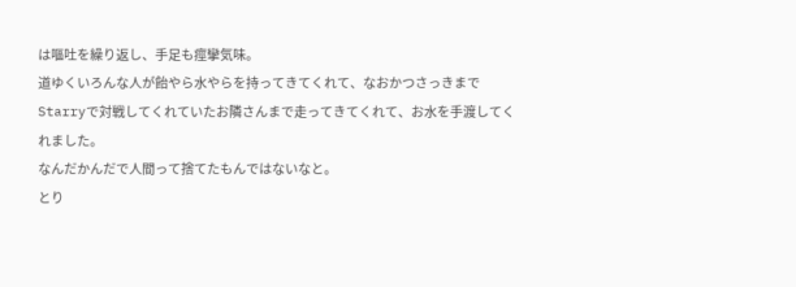は嘔吐を繰り返し、手足も痙攣気味。
道ゆくいろんな人が飴やら水やらを持ってきてくれて、なおかつさっきまでStarryで対戦してくれていたお隣さんまで走ってきてくれて、お水を手渡してくれました。
なんだかんだで人間って捨てたもんではないなと。
とり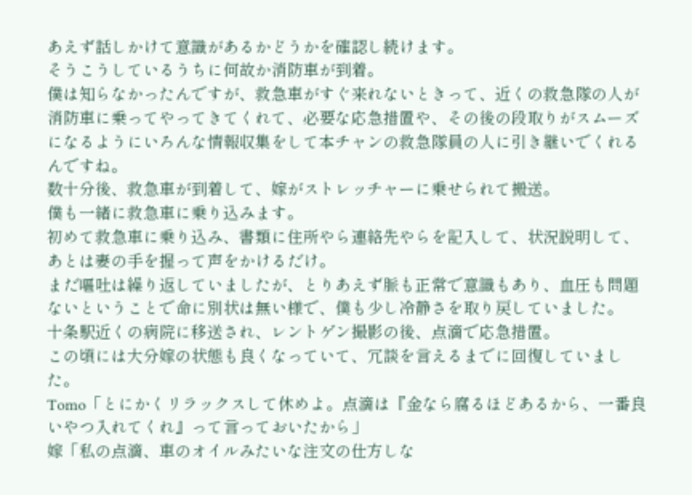あえず話しかけて意識があるかどうかを確認し続けます。
そうこうしているうちに何故か消防車が到着。
僕は知らなかったんですが、救急車がすぐ来れないときって、近くの救急隊の人が消防車に乗ってやってきてくれて、必要な応急措置や、その後の段取りがスムーズになるようにいろんな情報収集をして本チャンの救急隊員の人に引き継いでくれるんですね。
数十分後、救急車が到着して、嫁がストレッチャーに乗せられて搬送。
僕も一緒に救急車に乗り込みます。
初めて救急車に乗り込み、書類に住所やら連絡先やらを記入して、状況説明して、あとは妻の手を握って声をかけるだけ。
まだ嘔吐は繰り返していましたが、とりあえず脈も正常で意識もあり、血圧も問題ないということで命に別状は無い様で、僕も少し冷静さを取り戻していました。
十条駅近くの病院に移送され、レントゲン撮影の後、点滴で応急措置。
この頃には大分嫁の状態も良くなっていて、冗談を言えるまでに回復していました。
Tomo「とにかくリラックスして休めよ。点滴は『金なら腐るほどあるから、一番良いやつ入れてくれ』って言っておいたから」
嫁「私の点滴、車のオイルみたいな注文の仕方しな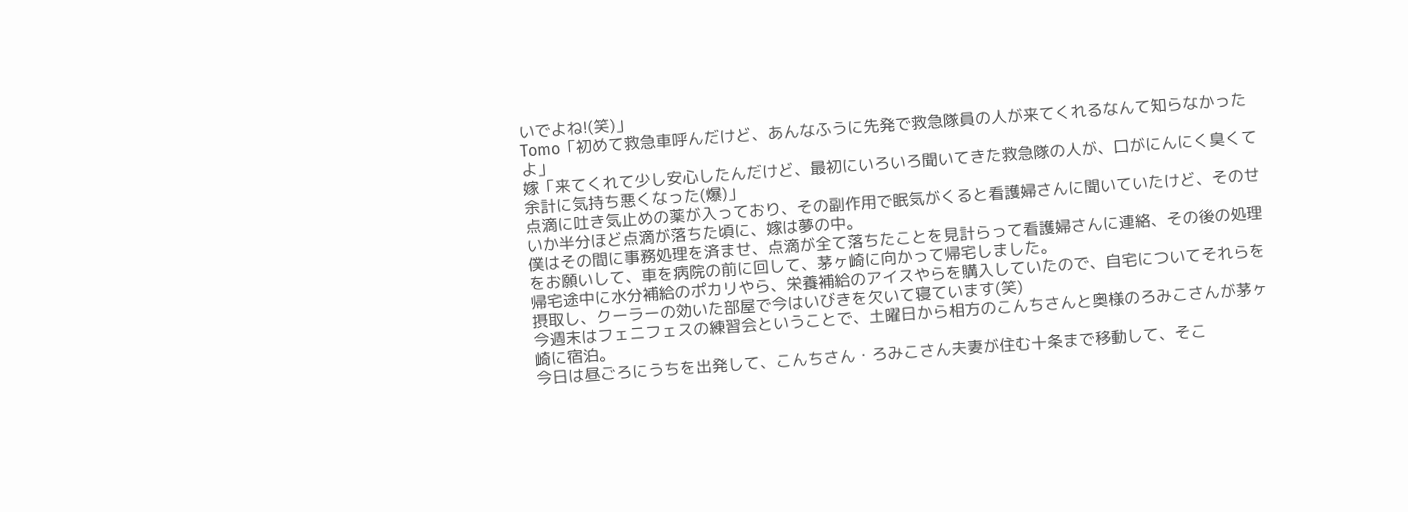いでよね!(笑)」
Tomo「初めて救急車呼んだけど、あんなふうに先発で救急隊員の人が来てくれるなんて知らなかったよ」
嫁「来てくれて少し安心したんだけど、最初にいろいろ聞いてきた救急隊の人が、口がにんにく臭くて余計に気持ち悪くなった(爆)」
点滴に吐き気止めの薬が入っており、その副作用で眠気がくると看護婦さんに聞いていたけど、そのせいか半分ほど点滴が落ちた頃に、嫁は夢の中。
僕はその間に事務処理を済ませ、点滴が全て落ちたことを見計らって看護婦さんに連絡、その後の処理をお願いして、車を病院の前に回して、茅ヶ崎に向かって帰宅しました。
帰宅途中に水分補給のポカリやら、栄養補給のアイスやらを購入していたので、自宅についてそれらを摂取し、クーラーの効いた部屋で今はいびきを欠いて寝ています(笑)
今週末はフェニフェスの練習会ということで、土曜日から相方のこんちさんと奥様のろみこさんが茅ヶ崎に宿泊。
今日は昼ごろにうちを出発して、こんちさん・ろみこさん夫妻が住む十条まで移動して、そこ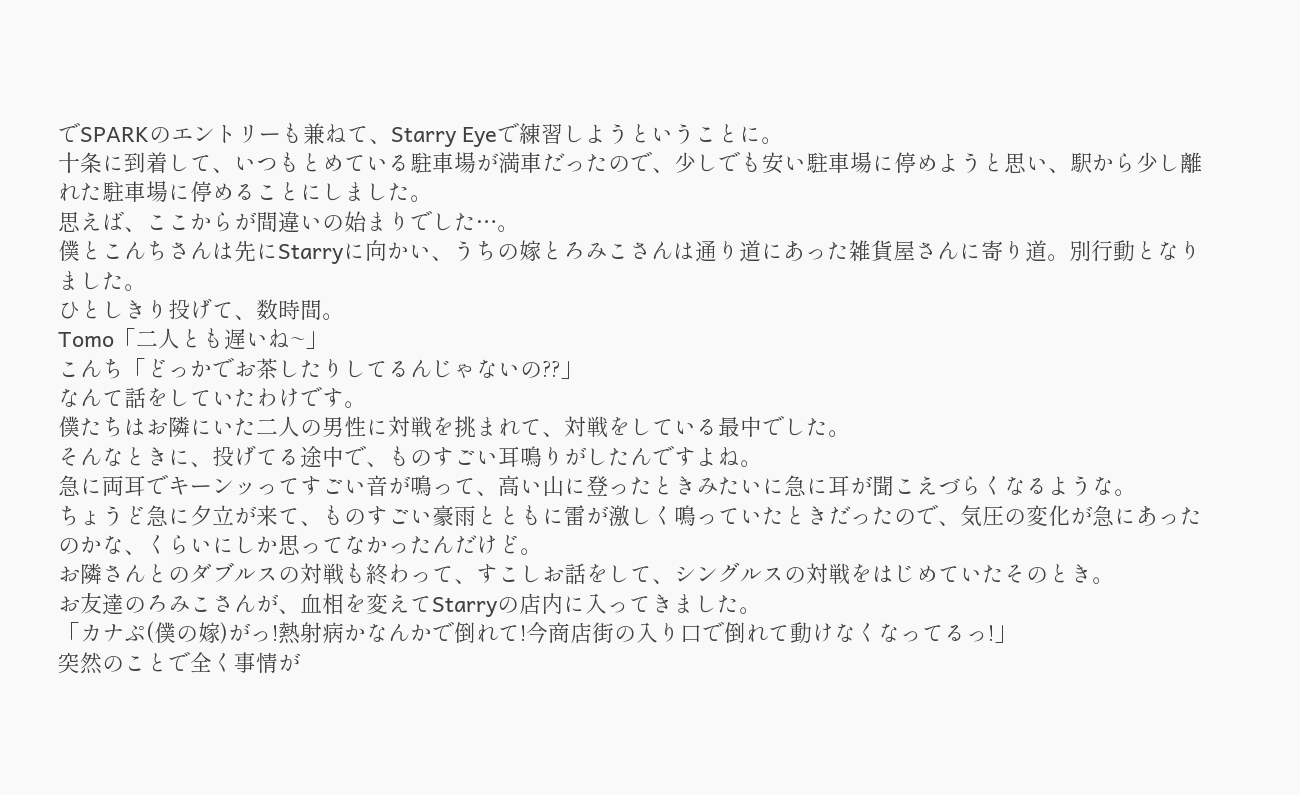でSPARKのエントリーも兼ねて、Starry Eyeで練習しようということに。
十条に到着して、いつもとめている駐車場が満車だったので、少しでも安い駐車場に停めようと思い、駅から少し離れた駐車場に停めることにしました。
思えば、ここからが間違いの始まりでした…。
僕とこんちさんは先にStarryに向かい、うちの嫁とろみこさんは通り道にあった雑貨屋さんに寄り道。別行動となりました。
ひとしきり投げて、数時間。
Tomo「二人とも遅いね~」
こんち「どっかでお茶したりしてるんじゃないの??」
なんて話をしていたわけです。
僕たちはお隣にいた二人の男性に対戦を挑まれて、対戦をしている最中でした。
そんなときに、投げてる途中で、ものすごい耳鳴りがしたんですよね。
急に両耳でキーンッってすごい音が鳴って、高い山に登ったときみたいに急に耳が聞こえづらくなるような。
ちょうど急に夕立が来て、ものすごい豪雨とともに雷が激しく鳴っていたときだったので、気圧の変化が急にあったのかな、くらいにしか思ってなかったんだけど。
お隣さんとのダブルスの対戦も終わって、すこしお話をして、シングルスの対戦をはじめていたそのとき。
お友達のろみこさんが、血相を変えてStarryの店内に入ってきました。
「カナぷ(僕の嫁)がっ!熱射病かなんかで倒れて!今商店街の入り口で倒れて動けなくなってるっ!」
突然のことで全く事情が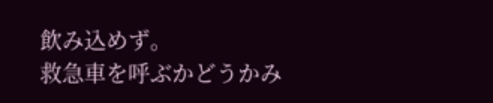飲み込めず。
救急車を呼ぶかどうかみ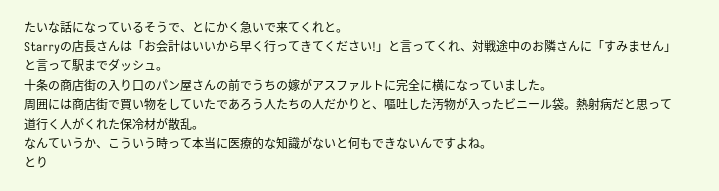たいな話になっているそうで、とにかく急いで来てくれと。
Starryの店長さんは「お会計はいいから早く行ってきてください!」と言ってくれ、対戦途中のお隣さんに「すみません」と言って駅までダッシュ。
十条の商店街の入り口のパン屋さんの前でうちの嫁がアスファルトに完全に横になっていました。
周囲には商店街で買い物をしていたであろう人たちの人だかりと、嘔吐した汚物が入ったビニール袋。熱射病だと思って道行く人がくれた保冷材が散乱。
なんていうか、こういう時って本当に医療的な知識がないと何もできないんですよね。
とり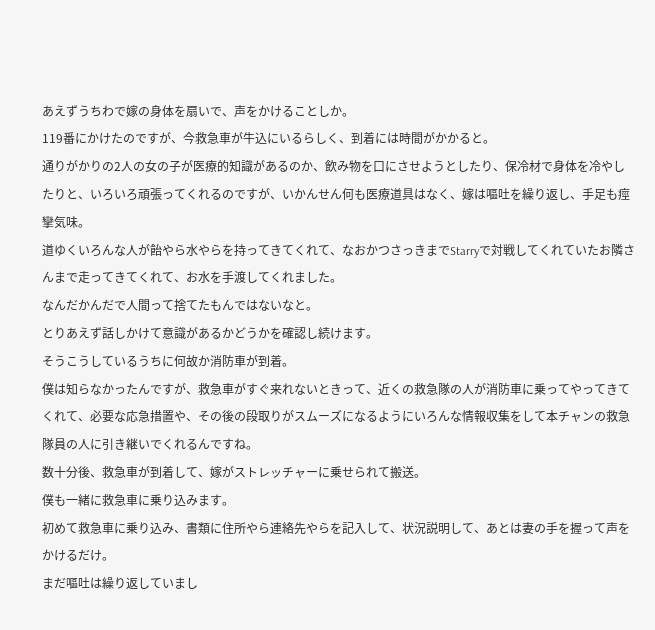あえずうちわで嫁の身体を扇いで、声をかけることしか。
119番にかけたのですが、今救急車が牛込にいるらしく、到着には時間がかかると。
通りがかりの2人の女の子が医療的知識があるのか、飲み物を口にさせようとしたり、保冷材で身体を冷やしたりと、いろいろ頑張ってくれるのですが、いかんせん何も医療道具はなく、嫁は嘔吐を繰り返し、手足も痙攣気味。
道ゆくいろんな人が飴やら水やらを持ってきてくれて、なおかつさっきまでStarryで対戦してくれていたお隣さんまで走ってきてくれて、お水を手渡してくれました。
なんだかんだで人間って捨てたもんではないなと。
とりあえず話しかけて意識があるかどうかを確認し続けます。
そうこうしているうちに何故か消防車が到着。
僕は知らなかったんですが、救急車がすぐ来れないときって、近くの救急隊の人が消防車に乗ってやってきてくれて、必要な応急措置や、その後の段取りがスムーズになるようにいろんな情報収集をして本チャンの救急隊員の人に引き継いでくれるんですね。
数十分後、救急車が到着して、嫁がストレッチャーに乗せられて搬送。
僕も一緒に救急車に乗り込みます。
初めて救急車に乗り込み、書類に住所やら連絡先やらを記入して、状況説明して、あとは妻の手を握って声をかけるだけ。
まだ嘔吐は繰り返していまし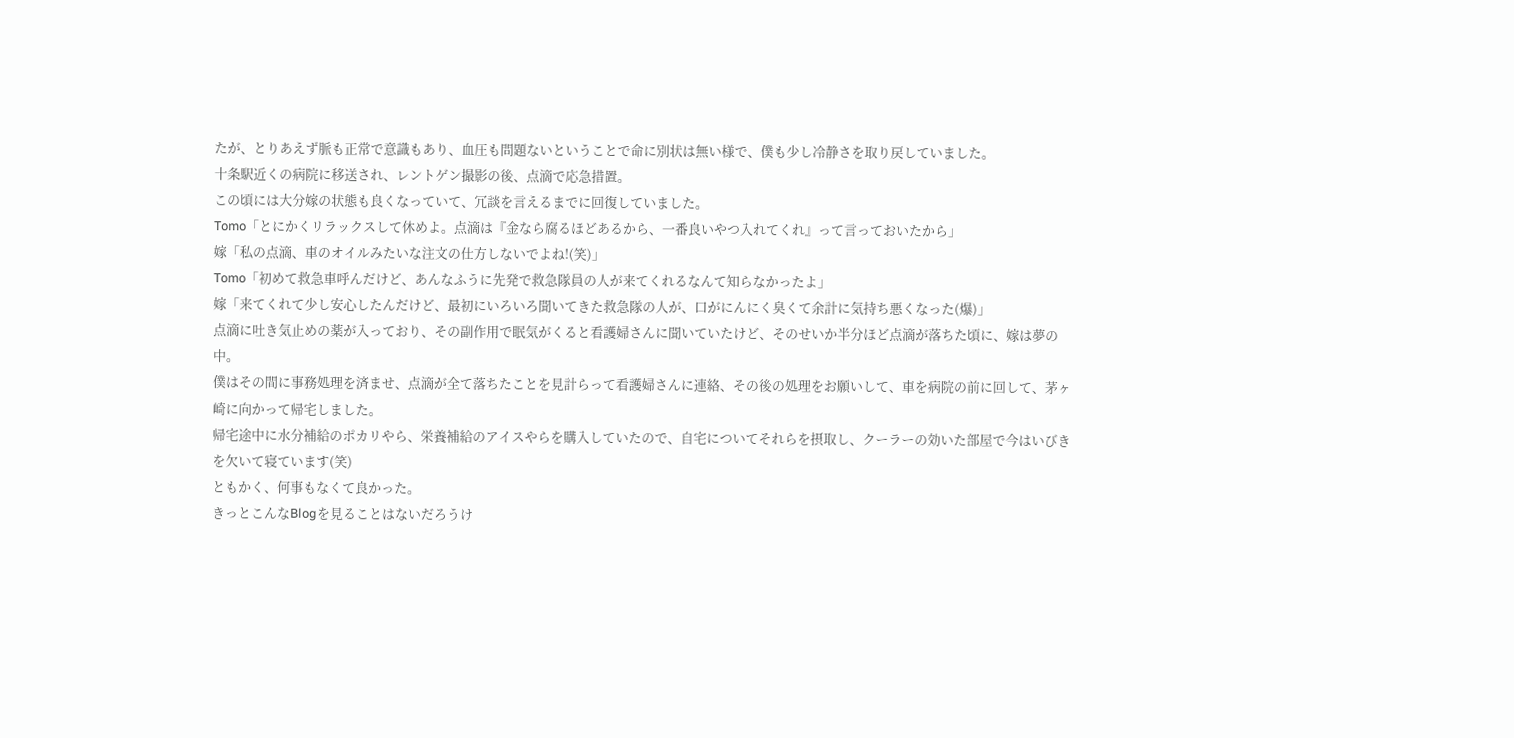たが、とりあえず脈も正常で意識もあり、血圧も問題ないということで命に別状は無い様で、僕も少し冷静さを取り戻していました。
十条駅近くの病院に移送され、レントゲン撮影の後、点滴で応急措置。
この頃には大分嫁の状態も良くなっていて、冗談を言えるまでに回復していました。
Tomo「とにかくリラックスして休めよ。点滴は『金なら腐るほどあるから、一番良いやつ入れてくれ』って言っておいたから」
嫁「私の点滴、車のオイルみたいな注文の仕方しないでよね!(笑)」
Tomo「初めて救急車呼んだけど、あんなふうに先発で救急隊員の人が来てくれるなんて知らなかったよ」
嫁「来てくれて少し安心したんだけど、最初にいろいろ聞いてきた救急隊の人が、口がにんにく臭くて余計に気持ち悪くなった(爆)」
点滴に吐き気止めの薬が入っており、その副作用で眠気がくると看護婦さんに聞いていたけど、そのせいか半分ほど点滴が落ちた頃に、嫁は夢の中。
僕はその間に事務処理を済ませ、点滴が全て落ちたことを見計らって看護婦さんに連絡、その後の処理をお願いして、車を病院の前に回して、茅ヶ崎に向かって帰宅しました。
帰宅途中に水分補給のポカリやら、栄養補給のアイスやらを購入していたので、自宅についてそれらを摂取し、クーラーの効いた部屋で今はいびきを欠いて寝ています(笑)
ともかく、何事もなくて良かった。
きっとこんなBlogを見ることはないだろうけ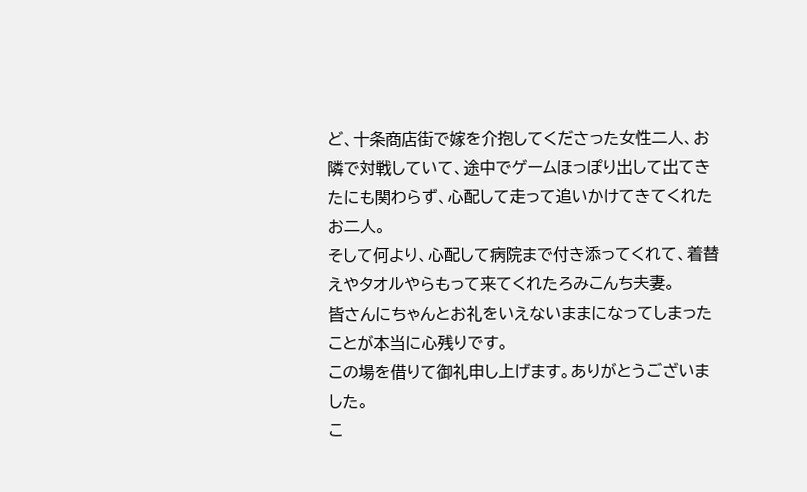ど、十条商店街で嫁を介抱してくださった女性二人、お隣で対戦していて、途中でゲームほっぽり出して出てきたにも関わらず、心配して走って追いかけてきてくれたお二人。
そして何より、心配して病院まで付き添ってくれて、着替えやタオルやらもって来てくれたろみこんち夫妻。
皆さんにちゃんとお礼をいえないままになってしまったことが本当に心残りです。
この場を借りて御礼申し上げます。ありがとうございました。
こ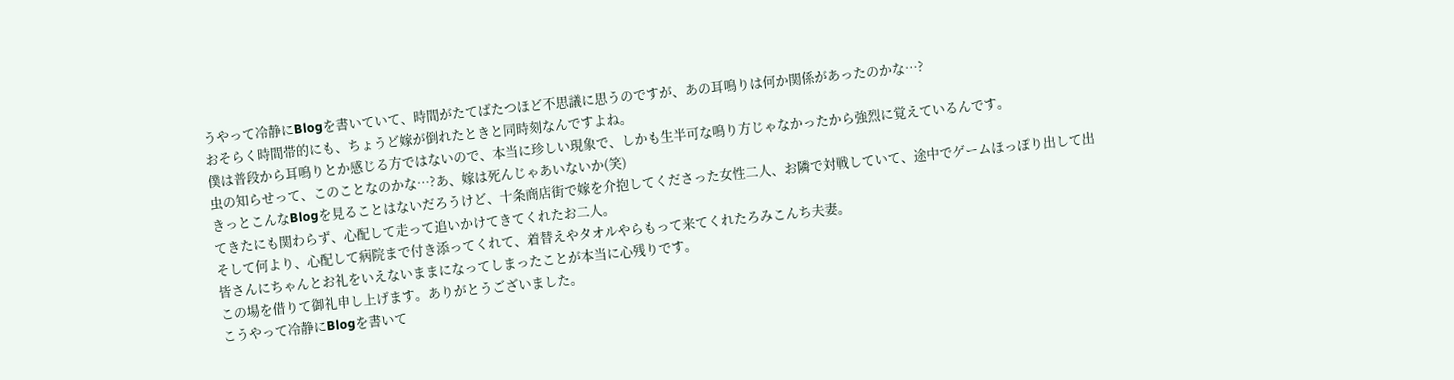うやって冷静にBlogを書いていて、時間がたてばたつほど不思議に思うのですが、あの耳鳴りは何か関係があったのかな…?
おそらく時間帯的にも、ちょうど嫁が倒れたときと同時刻なんですよね。
僕は普段から耳鳴りとか感じる方ではないので、本当に珍しい現象で、しかも生半可な鳴り方じゃなかったから強烈に覚えているんです。
虫の知らせって、このことなのかな…?あ、嫁は死んじゃあいないか(笑)
きっとこんなBlogを見ることはないだろうけど、十条商店街で嫁を介抱してくださった女性二人、お隣で対戦していて、途中でゲームほっぽり出して出てきたにも関わらず、心配して走って追いかけてきてくれたお二人。
そして何より、心配して病院まで付き添ってくれて、着替えやタオルやらもって来てくれたろみこんち夫妻。
皆さんにちゃんとお礼をいえないままになってしまったことが本当に心残りです。
この場を借りて御礼申し上げます。ありがとうございました。
こうやって冷静にBlogを書いて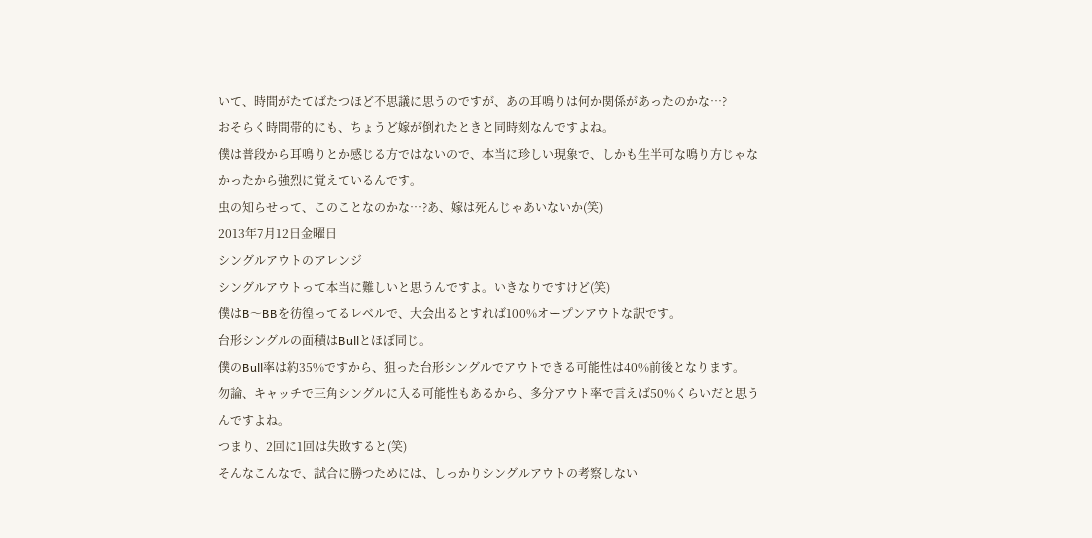いて、時間がたてばたつほど不思議に思うのですが、あの耳鳴りは何か関係があったのかな…?
おそらく時間帯的にも、ちょうど嫁が倒れたときと同時刻なんですよね。
僕は普段から耳鳴りとか感じる方ではないので、本当に珍しい現象で、しかも生半可な鳴り方じゃなかったから強烈に覚えているんです。
虫の知らせって、このことなのかな…?あ、嫁は死んじゃあいないか(笑)
2013年7月12日金曜日
シングルアウトのアレンジ
シングルアウトって本当に難しいと思うんですよ。いきなりですけど(笑)
僕はB〜BBを彷徨ってるレベルで、大会出るとすれば100%オープンアウトな訳です。
台形シングルの面積はBullとほぼ同じ。
僕のBull率は約35%ですから、狙った台形シングルでアウトできる可能性は40%前後となります。
勿論、キャッチで三角シングルに入る可能性もあるから、多分アウト率で言えば50%くらいだと思うんですよね。
つまり、2回に1回は失敗すると(笑)
そんなこんなで、試合に勝つためには、しっかりシングルアウトの考察しない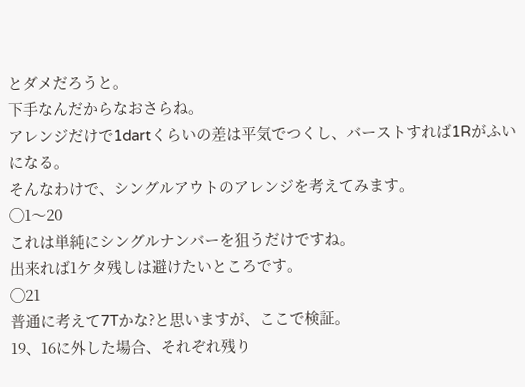とダメだろうと。
下手なんだからなおさらね。
アレンジだけで1dartくらいの差は平気でつくし、バーストすれば1Rがふいになる。
そんなわけで、シングルアウトのアレンジを考えてみます。
◯1〜20
これは単純にシングルナンバーを狙うだけですね。
出来れば1ケタ残しは避けたいところです。
◯21
普通に考えて7Tかな?と思いますが、ここで検証。
19、16に外した場合、それぞれ残り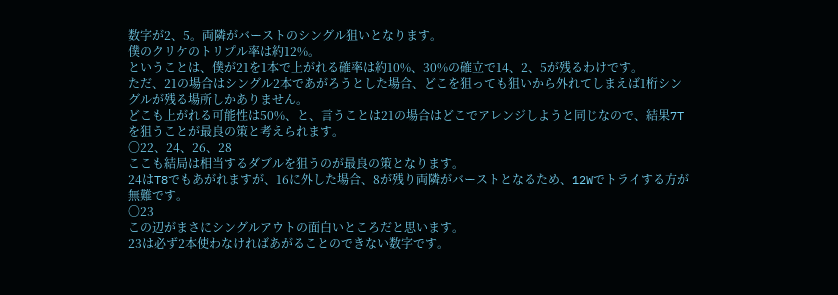数字が2、5。両隣がバーストのシングル狙いとなります。
僕のクリケのトリプル率は約12%。
ということは、僕が21を1本で上がれる確率は約10%、30%の確立で14、2、5が残るわけです。
ただ、21の場合はシングル2本であがろうとした場合、どこを狙っても狙いから外れてしまえば1桁シングルが残る場所しかありません。
どこも上がれる可能性は50%、と、言うことは21の場合はどこでアレンジしようと同じなので、結果7Tを狙うことが最良の策と考えられます。
〇22、24、26、28
ここも結局は相当するダブルを狙うのが最良の策となります。
24はT8でもあがれますが、16に外した場合、8が残り両隣がバーストとなるため、12Wでトライする方が無難です。
〇23
この辺がまさにシングルアウトの面白いところだと思います。
23は必ず2本使わなければあがることのできない数字です。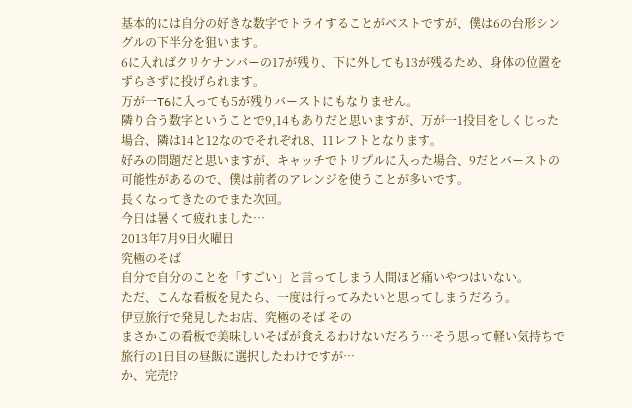基本的には自分の好きな数字でトライすることがベストですが、僕は6の台形シングルの下半分を狙います。
6に入ればクリケナンバーの17が残り、下に外しても13が残るため、身体の位置をずらさずに投げられます。
万が一T6に入っても5が残りバーストにもなりません。
隣り合う数字ということで9,14もありだと思いますが、万が一1投目をしくじった場合、隣は14と12なのでそれぞれ8、11レフトとなります。
好みの問題だと思いますが、キャッチでトリプルに入った場合、9だとバーストの可能性があるので、僕は前者のアレンジを使うことが多いです。
長くなってきたのでまた次回。
今日は暑くて疲れました…
2013年7月9日火曜日
究極のそば
自分で自分のことを「すごい」と言ってしまう人間ほど痛いやつはいない。
ただ、こんな看板を見たら、一度は行ってみたいと思ってしまうだろう。
伊豆旅行で発見したお店、究極のそば その
まさかこの看板で美味しいそばが食えるわけないだろう…そう思って軽い気持ちで旅行の1日目の昼飯に選択したわけですが…
か、完売!?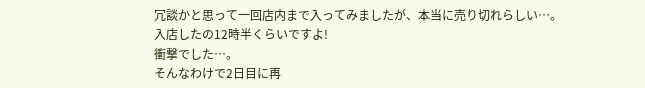冗談かと思って一回店内まで入ってみましたが、本当に売り切れらしい…。
入店したの12時半くらいですよ!
衝撃でした…。
そんなわけで2日目に再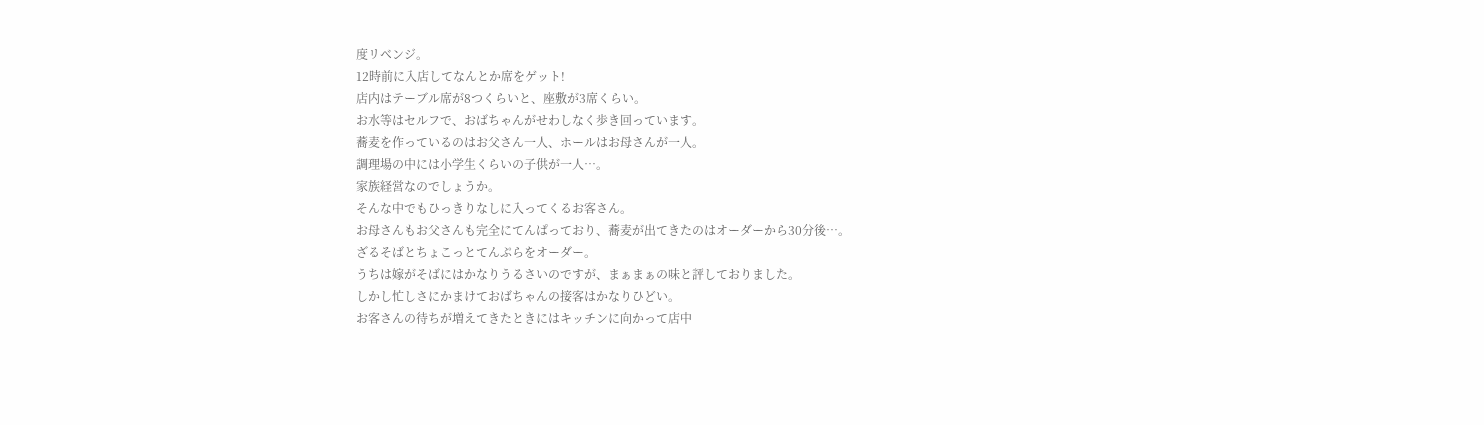度リベンジ。
12時前に入店してなんとか席をゲット!
店内はテーブル席が8つくらいと、座敷が3席くらい。
お水等はセルフで、おばちゃんがせわしなく歩き回っています。
蕎麦を作っているのはお父さん一人、ホールはお母さんが一人。
調理場の中には小学生くらいの子供が一人…。
家族経営なのでしょうか。
そんな中でもひっきりなしに入ってくるお客さん。
お母さんもお父さんも完全にてんぱっており、蕎麦が出てきたのはオーダーから30分後…。
ざるそばとちょこっとてんぷらをオーダー。
うちは嫁がそばにはかなりうるさいのですが、まぁまぁの味と評しておりました。
しかし忙しさにかまけておばちゃんの接客はかなりひどい。
お客さんの待ちが増えてきたときにはキッチンに向かって店中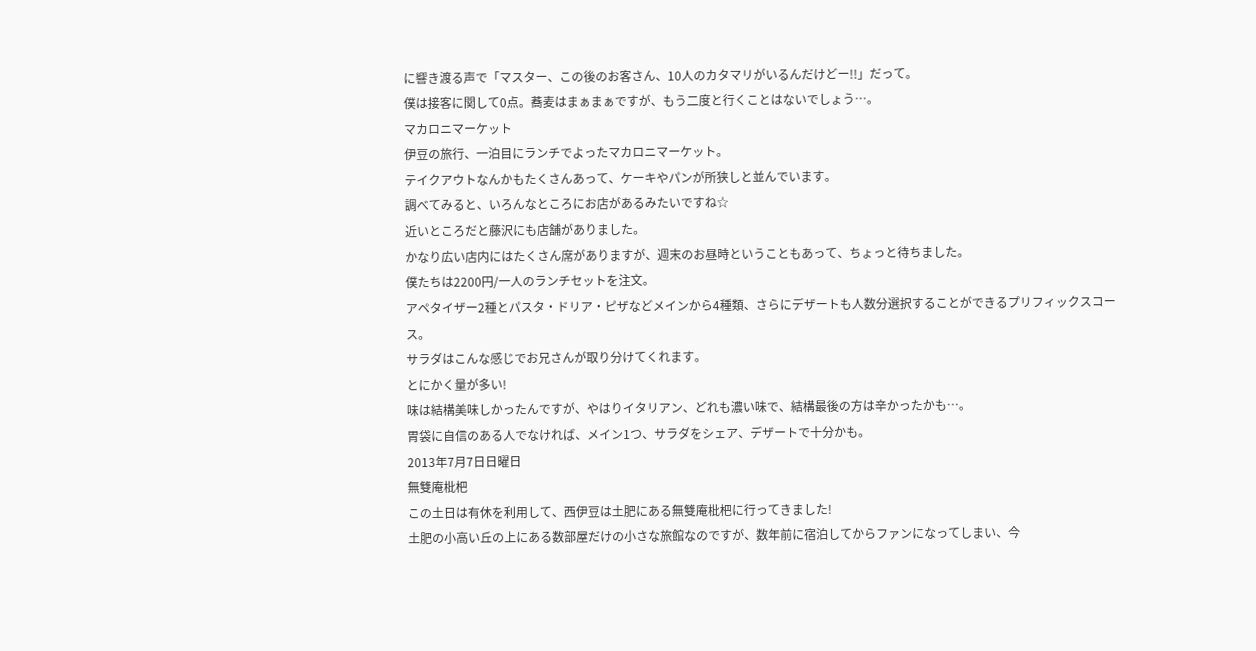に響き渡る声で「マスター、この後のお客さん、10人のカタマリがいるんだけどー!!」だって。
僕は接客に関して0点。蕎麦はまぁまぁですが、もう二度と行くことはないでしょう…。
マカロニマーケット
伊豆の旅行、一泊目にランチでよったマカロニマーケット。
テイクアウトなんかもたくさんあって、ケーキやパンが所狭しと並んでいます。
調べてみると、いろんなところにお店があるみたいですね☆
近いところだと藤沢にも店舗がありました。
かなり広い店内にはたくさん席がありますが、週末のお昼時ということもあって、ちょっと待ちました。
僕たちは2200円/一人のランチセットを注文。
アペタイザー2種とパスタ・ドリア・ピザなどメインから4種類、さらにデザートも人数分選択することができるプリフィックスコース。
サラダはこんな感じでお兄さんが取り分けてくれます。
とにかく量が多い!
味は結構美味しかったんですが、やはりイタリアン、どれも濃い味で、結構最後の方は辛かったかも…。
胃袋に自信のある人でなければ、メイン1つ、サラダをシェア、デザートで十分かも。
2013年7月7日日曜日
無雙庵枇杷
この土日は有休を利用して、西伊豆は土肥にある無雙庵枇杷に行ってきました!
土肥の小高い丘の上にある数部屋だけの小さな旅館なのですが、数年前に宿泊してからファンになってしまい、今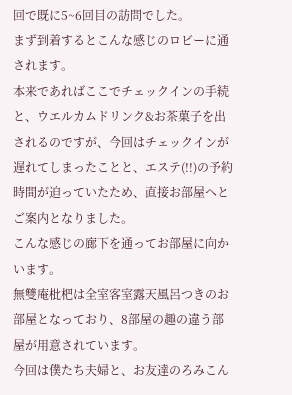回で既に5~6回目の訪問でした。
まず到着するとこんな感じのロビーに通されます。
本来であればここでチェックインの手続と、ウエルカムドリンク&お茶菓子を出されるのですが、今回はチェックインが遅れてしまったことと、エステ(!!)の予約時間が迫っていたため、直接お部屋へとご案内となりました。
こんな感じの廊下を通ってお部屋に向かいます。
無雙庵枇杷は全室客室露天風呂つきのお部屋となっており、8部屋の趣の違う部屋が用意されています。
今回は僕たち夫婦と、お友達のろみこん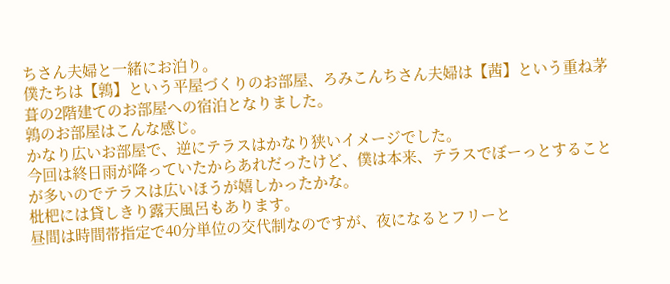ちさん夫婦と一緒にお泊り。
僕たちは【鶉】という平屋づくりのお部屋、ろみこんちさん夫婦は【茜】という重ね茅葺の2階建てのお部屋への宿泊となりました。
鶉のお部屋はこんな感じ。
かなり広いお部屋で、逆にテラスはかなり狭いイメージでした。
今回は終日雨が降っていたからあれだったけど、僕は本来、テラスでぼーっとすることが多いのでテラスは広いほうが嬉しかったかな。
枇杷には貸しきり露天風呂もあります。
昼間は時間帯指定で40分単位の交代制なのですが、夜になるとフリーと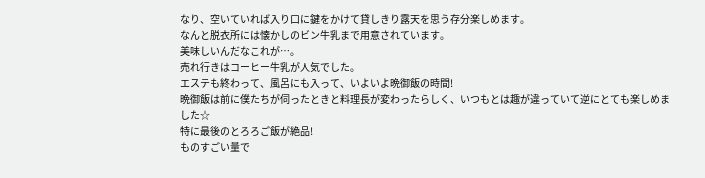なり、空いていれば入り口に鍵をかけて貸しきり露天を思う存分楽しめます。
なんと脱衣所には懐かしのビン牛乳まで用意されています。
美味しいんだなこれが…。
売れ行きはコーヒー牛乳が人気でした。
エステも終わって、風呂にも入って、いよいよ晩御飯の時間!
晩御飯は前に僕たちが伺ったときと料理長が変わったらしく、いつもとは趣が違っていて逆にとても楽しめました☆
特に最後のとろろご飯が絶品!
ものすごい量で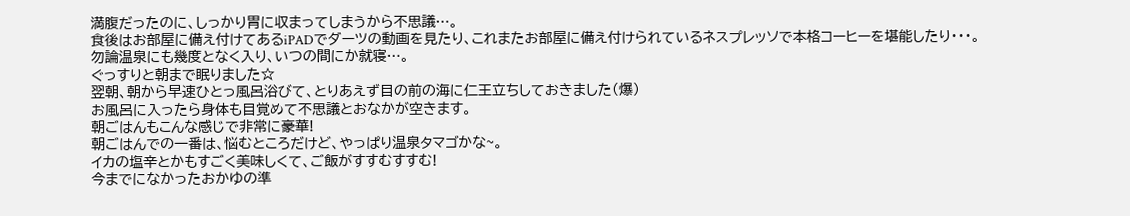満腹だったのに、しっかり胃に収まってしまうから不思議…。
食後はお部屋に備え付けてあるiPADでダーツの動画を見たり、これまたお部屋に備え付けられているネスプレッソで本格コーヒーを堪能したり・・・。
勿論温泉にも幾度となく入り、いつの間にか就寝…。
ぐっすりと朝まで眠りました☆
翌朝、朝から早速ひとっ風呂浴びて、とりあえず目の前の海に仁王立ちしておきました(爆)
お風呂に入ったら身体も目覚めて不思議とおなかが空きます。
朝ごはんもこんな感じで非常に豪華!
朝ごはんでの一番は、悩むところだけど、やっぱり温泉タマゴかな~。
イカの塩辛とかもすごく美味しくて、ご飯がすすむすすむ!
今までになかったおかゆの準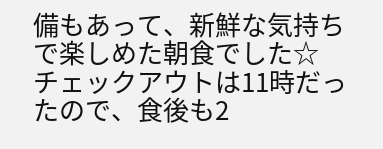備もあって、新鮮な気持ちで楽しめた朝食でした☆
チェックアウトは11時だったので、食後も2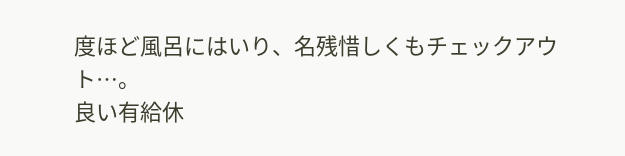度ほど風呂にはいり、名残惜しくもチェックアウト…。
良い有給休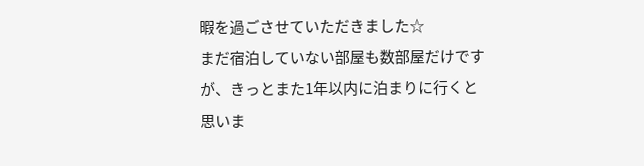暇を過ごさせていただきました☆
まだ宿泊していない部屋も数部屋だけですが、きっとまた1年以内に泊まりに行くと思いま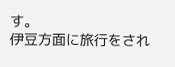す。
伊豆方面に旅行をされ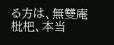る方は、無雙庵枇杷、本当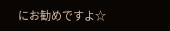にお勧めですよ☆